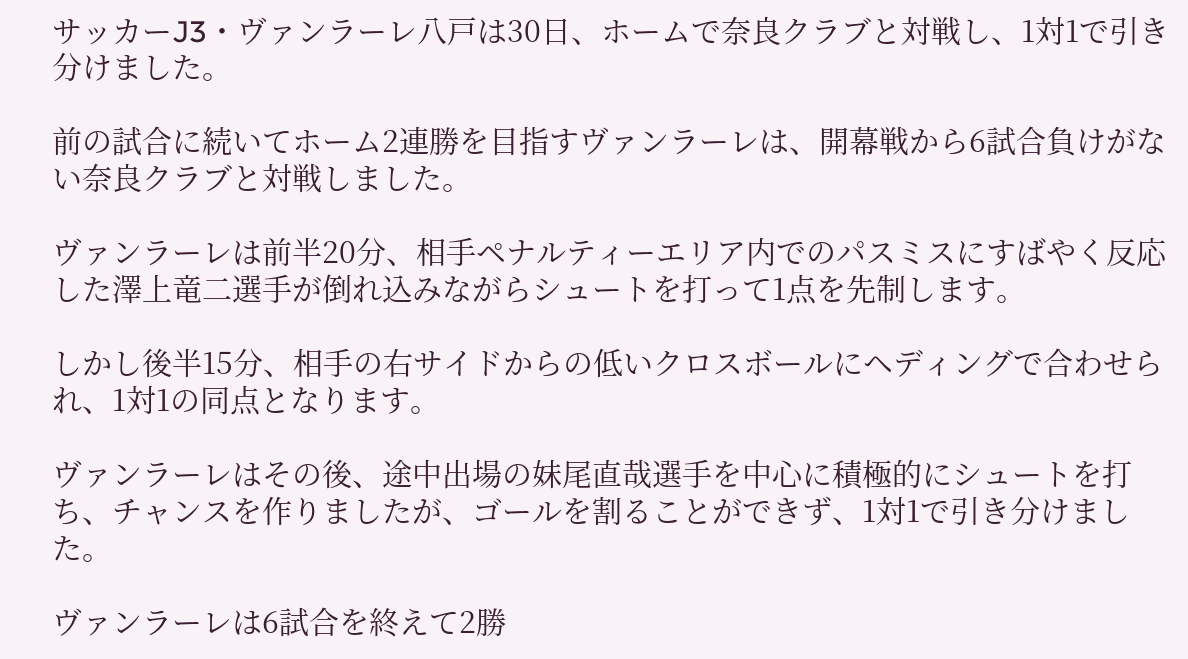サッカーJ3・ヴァンラーレ八戸は30日、ホームで奈良クラブと対戦し、1対1で引き分けました。

前の試合に続いてホーム2連勝を目指すヴァンラーレは、開幕戦から6試合負けがない奈良クラブと対戦しました。

ヴァンラーレは前半20分、相手ペナルティーエリア内でのパスミスにすばやく反応した澤上竜二選手が倒れ込みながらシュートを打って1点を先制します。

しかし後半15分、相手の右サイドからの低いクロスボールにヘディングで合わせられ、1対1の同点となります。

ヴァンラーレはその後、途中出場の妹尾直哉選手を中心に積極的にシュートを打ち、チャンスを作りましたが、ゴールを割ることができず、1対1で引き分けました。

ヴァンラーレは6試合を終えて2勝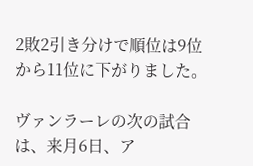2敗2引き分けで順位は9位から11位に下がりました。

ヴァンラーレの次の試合は、来月6日、ア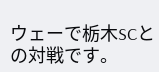ウェーで栃木SCとの対戦です。